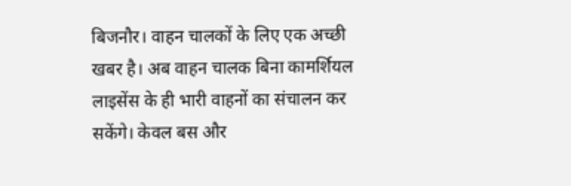बिजनौर। वाहन चालकों के लिए एक अच्छी खबर है। अब वाहन चालक बिना कामर्शियल लाइसेंस के ही भारी वाहनों का संचालन कर सकेंगे। केवल बस और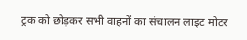ट्रक को छोड़कर सभी वाहनों का संचालन लाइट मोटर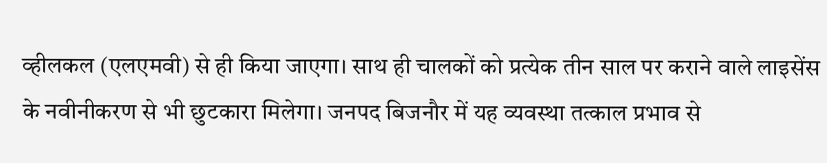व्हीलकल (एलएमवी) से ही किया जाएगा। साथ ही चालकों को प्रत्येक तीन साल पर कराने वाले लाइसेंस के नवीनीकरण से भी छुटकारा मिलेगा। जनपद बिजनौर में यह व्यवस्था तत्काल प्रभाव से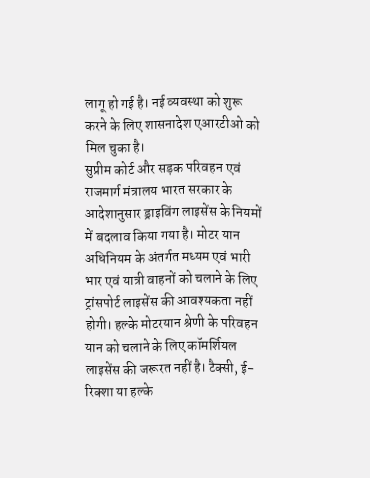लागू हो गई है। नई व्यवस्था को शुरू करने के लिए शासनादेश एआरटीओ को मिल चुका है।
सुप्रीम कोर्ट और सड़क परिवहन एवं राजमार्ग मंत्रालय भारत सरकार के आदेशानुसार ड्राइविंग लाइसेंस के नियमों में बदलाव किया गया है। मोटर यान अधिनियम के अंतर्गत मध्यम एवं भारी भार एवं यात्री वाहनों को चलाने के लिए ट्रांसपोर्ट लाइसेंस की आवश्यकता नहीं होगी। हल्के मोटरयान श्रेणी के परिवहन यान को चलाने के लिए कॉमर्शियल लाइसेंस की जरूरत नहीं है। टैक्सी, ई-रिक्शा या हल्के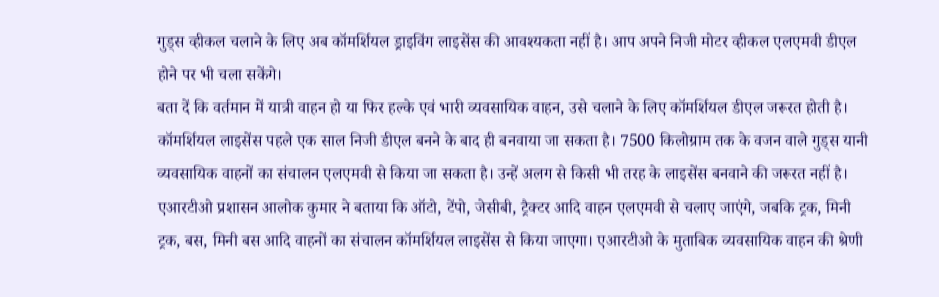गुड्स व्हीकल चलाने के लिए अब कॉमर्शियल ड्राइविंग लाइसेंस की आवश्यकता नहीं है। आप अपने निजी मोटर व्हीकल एलएमवी डीएल होने पर भी चला सकेंगे।
बता दें कि वर्तमान में यात्री वाहन हो या फिर हल्के एवं भारी व्यवसायिक वाहन, उसे चलाने के लिए कॉमर्शियल डीएल जरूरत होती है। कॉमर्शियल लाइसेंस पहले एक साल निजी डीएल बनने के बाद ही बनवाया जा सकता है। 7500 किलोग्राम तक के वजन वाले गुड्स यानी व्यवसायिक वाहनों का संचालन एलएमवी से किया जा सकता है। उन्हें अलग से किसी भी तरह के लाइसेंस बनवाने की जरूरत नहीं है। एआरटीओ प्रशासन आलोक कुमार ने बताया कि ऑटो, टेंपो, जेसीबी, ट्रैक्टर आदि वाहन एलएमवी से चलाए जाएंगे, जबकि ट्रक, मिनी ट्रक, बस, मिनी बस आदि वाहनों का संचालन कॉमर्शियल लाइसेंस से किया जाएगा। एआरटीओ के मुताबिक व्यवसायिक वाहन की श्रेणी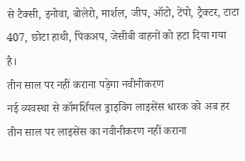से टैक्सी, इनोवा, बोलेरो, मार्शल, जीप, ऑटो, टेंपो, ट्रैक्टर, टाटा 407, छोटा हाथी, पिकअप, जेसीबी वाहनों को हटा दिया गया है।
तीन साल पर नहीं कराना पड़ेगा नवीनीकरण
नई व्यवस्था से कॉमर्शियल ड्राइविंग लाइसेंस धारक को अब हर तीन साल पर लाइसेंस का नवीनीकरण नहीं कराना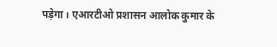पड़ेगा। एआरटीओ प्रशासन आलोक कुमार के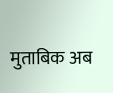मुताबिक अब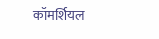कॉमर्शियल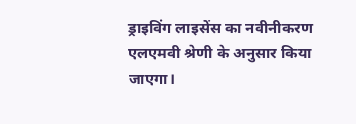ड्राइविंग लाइसेंस का नवीनीकरण एलएमवी श्रेणी के अनुसार किया जाएगा।